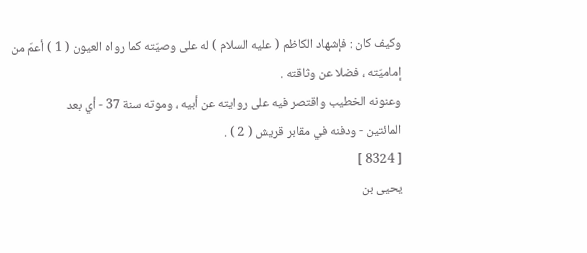وكيف كان : فإشهاد الكاظم ( عليه السلام ) له على وصيّته كما رواه العيون ( 1 ) أعمّ من
إماميّته ، فضلا عن وثاقته .
وعنونه الخطيب واقتصر فيه على روايته عن أبيه ، وموته سنة 37 - أي بعد
المائتين - ودفنه في مقابر قريش ( 2 ) .
[ 8324 ]
يحيى بن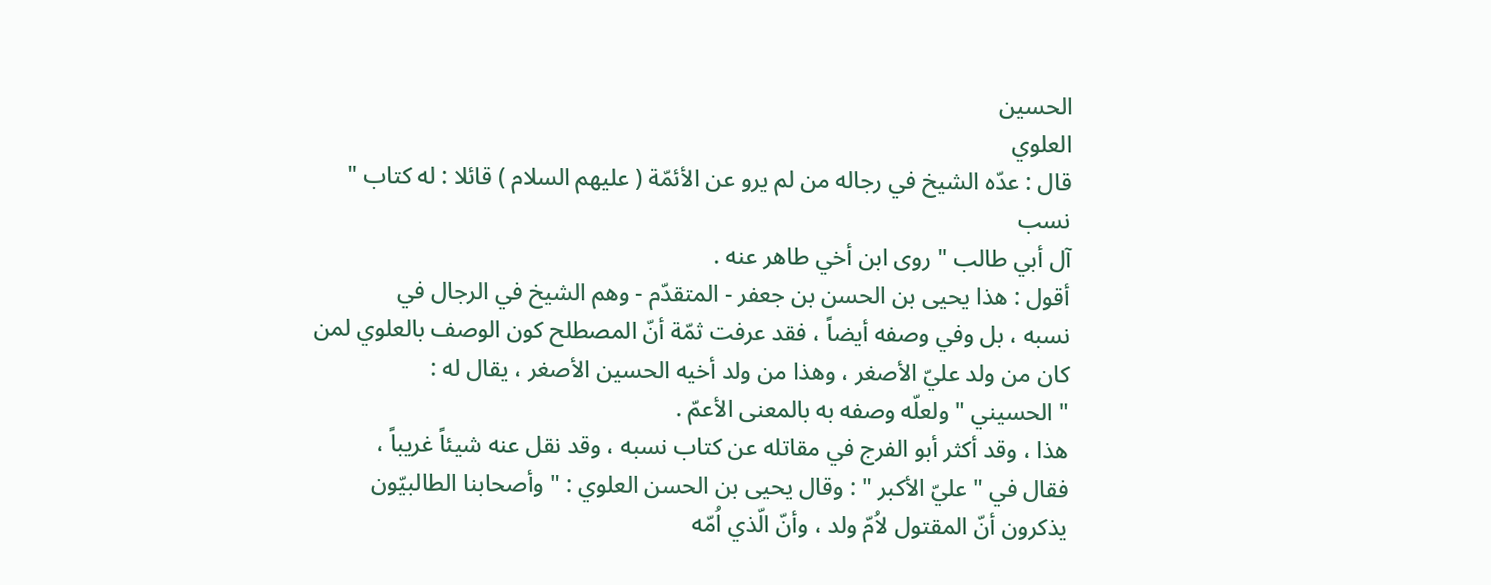الحسين
العلوي
قال : عدّه الشيخ في رجاله من لم يرو عن الأئمّة ( عليهم السلام ) قائلا : له كتاب " نسب
آل أبي طالب " روى ابن أخي طاهر عنه .
أقول : هذا يحيى بن الحسن بن جعفر - المتقدّم - وهم الشيخ في الرجال في
نسبه ، بل وفي وصفه أيضاً ، فقد عرفت ثمّة أنّ المصطلح كون الوصف بالعلوي لمن
كان من ولد عليّ الأصغر ، وهذا من ولد أخيه الحسين الأصغر ، يقال له :
" الحسيني " ولعلّه وصفه به بالمعنى الأعمّ .
هذا ، وقد أكثر أبو الفرج في مقاتله عن كتاب نسبه ، وقد نقل عنه شيئاً غريباً ،
فقال في " عليّ الأكبر " : وقال يحيى بن الحسن العلوي : " وأصحابنا الطالبيّون
يذكرون أنّ المقتول لاُمّ ولد ، وأنّ الّذي اُمّه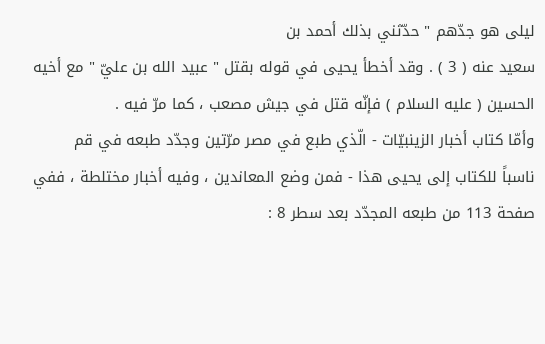ليلى هو جدّهم " حدّثني بذلك أحمد بن
سعيد عنه ( 3 ) . وقد أخطأ يحيى في قوله بقتل " عبيد الله بن عليّ " مع أخيه
الحسين ( عليه السلام ) فإنّه قتل في جيش مصعب ، كما مرّ فيه .
وأمّا كتاب أخبار الزينبيّات - الّذي طبع في مصر مرّتين وجدّد طبعه في قم
ناسباً للكتاب إلى يحيى هذا - فمن وضع المعاندين ، وفيه أخبار مختلطة ، ففي
صفحة 113 من طبعه المجدّد بعد سطر 8 :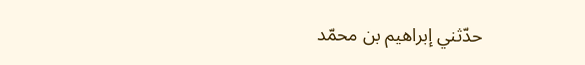حدّثني إبراهيم بن محمّد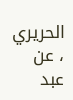الحريري ، عن
عبد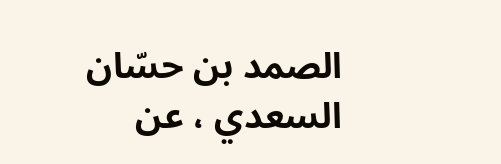الصمد بن حسّان السعدي ، عن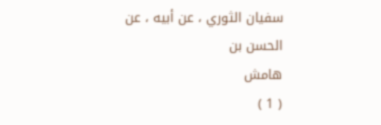سفيان الثوري ، عن أبيه ، عن الحسن بن
هامش
( 1 )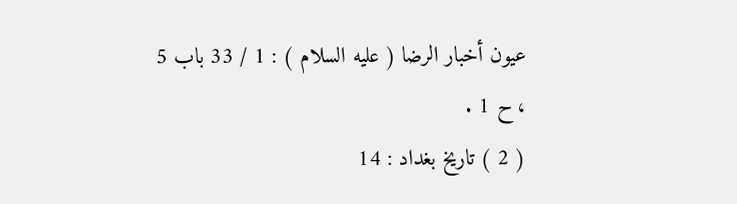عيون أخبار الرضا ( عليه السلام ) : 1 / 33 باب 5 ، ح 1 .
( 2 ) تاريخ بغداد : 14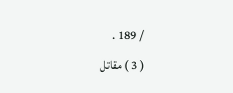/ 189 .
( 3 ) مقاتل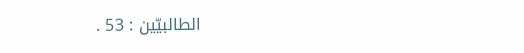الطالبيّين : 53 .